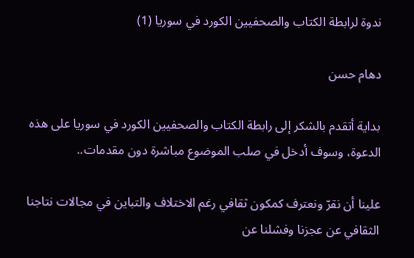ندوة لرابطة الكتاب والصحفيين الكورد في سوريا (1)

دهام حسن

بداية أتقدم بالشكر إلى رابطة الكتاب والصحفيين الكورد في سوريا على هذه الدعوة، وسوف أدخل في صلب الموضوع مباشرة دون مقدمات..

علينا أن نقرّ ونعترف كمكون ثقافي رغم الاختلاف والتباين في مجالات نتاجنا الثقافي عن عجزنا وفشلنا عن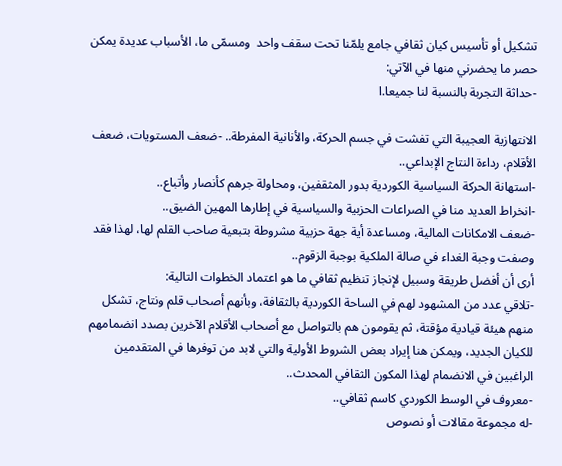تشكيل أو تأسيس كيان ثقافي جامع يلمّنا تحت سقف واحد  ومسمّى ما، الأسباب عديدة يمكن حصر ما يحضرني منها في الآتي:
-حداثة التجربة بالنسبة لنا جميعا.ا

الانتهازية العجيبة التي تفشت في جسم الحركة، والأنانية المفرطة.. -ضعف المستويات، ضعف الأقلام، رداءة النتاج الإبداعي..
-استهانة الحركة السياسية الكوردية بدور المثقفين، ومحاولة جرهم كأنصار وأتباع..
-انخراط العديد منا في الصراعات الحزبية والسياسية في إطارها المهين الضيق..
-ضعف الامكانات المالية، ومساعدة أية جهة حزبية مشروطة بتبعية صاحب القلم لها، لهذا فقد وصفت وجبة الغداء في صالة الملكية بوجبة الزقوم..
أرى أن أفضل طريقة وسبيل لإنجاز تنظيم ثقافي ما هو اعتماد الخطوات التالية:
-تلاقي عدد من المشهود لهم في الساحة الكوردية بالثقافة، وبأنهم أصحاب قلم ونتاج، تشكل منهم هيئة قيادية مؤقتة، ثم يقومون هم بالتواصل مع أصحاب الأقلام الآخرين بصدد انضمامهم للكيان الجديد، ويمكن هنا إيراد بعض الشروط الأولية والتي لابد من توفرها في المتقدمين الراغبين في الانضمام لهذا المكون الثقافي المحدث..
-معروف في الوسط الكوردي كاسم ثقافي..
-له مجموعة مقالات أو نصوص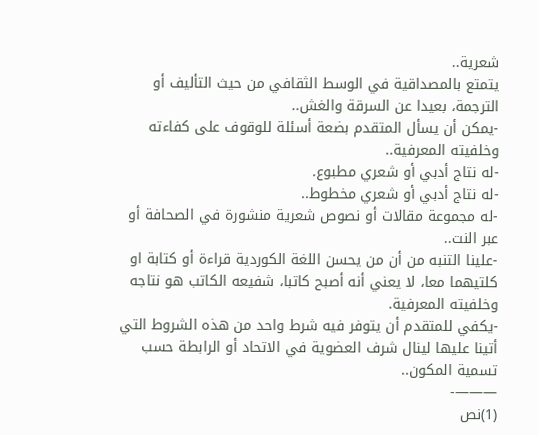شعرية..
يتمتع بالمصداقية في الوسط الثقافي من حيث التأليف أو الترجمة، بعيدا عن السرقة والغش..
-يمكن أن يسأل المتقدم بضعة أسئلة للوقوف على كفاءته وخلفيته المعرفية..
-له نتاج أدبي أو شعري مطبوع.
-له نتاج أدبي أو شعري مخطوط..
-له مجموعة مقالات أو نصوص شعرية منشورة في الصحافة أو عبر النت..
-علينا التنبه من أن من يحسن اللغة الكوردية قراءة أو كتابة او كلتيهما معا، لا يعني أنه أصبح كاتبا، شفيعه الكاتب هو نتاجه وخلفيته المعرفية.
-يكفي للمتقدم أن يتوفر فيه شرط واحد من هذه الشروط التي أتينا عليها لينال شرف العضوية في الاتحاد أو الرابطة حسب تسمية المكون..
———-
(1)نص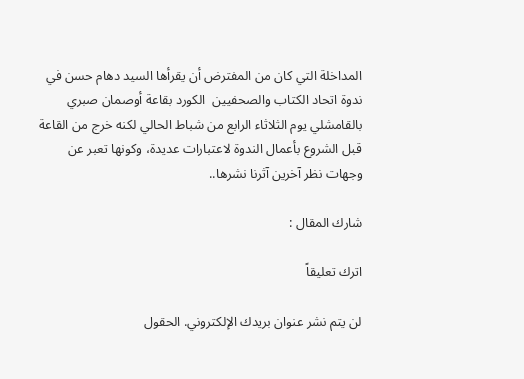المداخلة التي كان من المفترض أن يقرأها السيد دهام حسن في ندوة اتحاد الكتاب والصحفيين  الكورد بقاعة أوصمان صبري بالقامشلي يوم الثلاثاء الرابع من شباط الحالي لكنه خرج من القاعة قبل الشروع بأعمال الندوة لاعتبارات عديدة، وكونها تعبر عن وجهات نظر آخرين آثرنا نشرها..

شارك المقال :

اترك تعليقاً

لن يتم نشر عنوان بريدك الإلكتروني. الحقول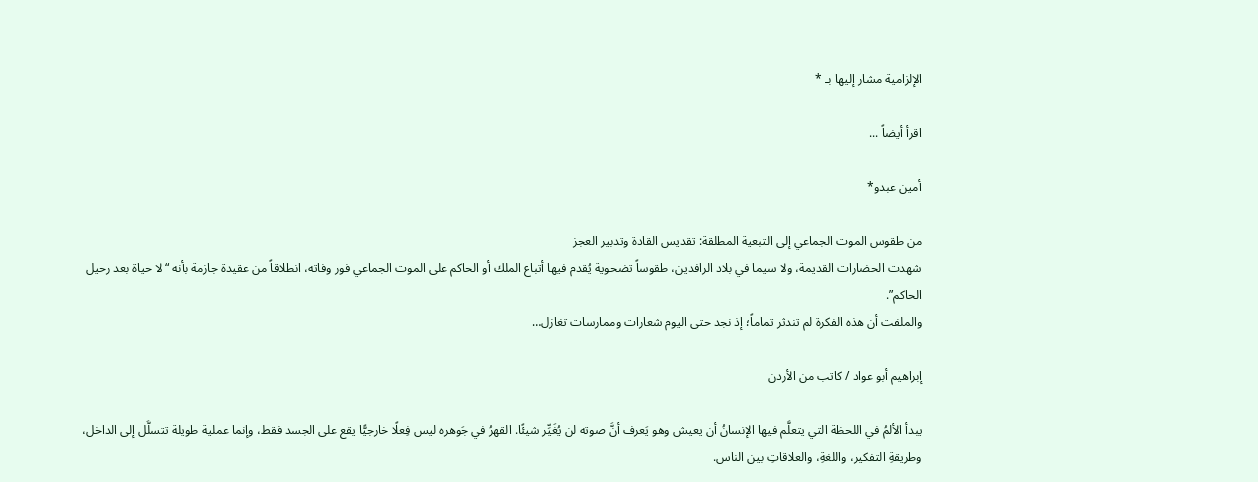الإلزامية مشار إليها بـ *

اقرأ أيضاً ...

أمين عبدو*

من طقوس الموت الجماعي إلى التبعية المطلقة: تقديس القادة وتدبير العجز
شهدت الحضارات القديمة، ولا سيما في بلاد الرافدين، طقوساً تضحوية يُقدم فيها أتباع الملك أو الحاكم على الموت الجماعي فور وفاته، انطلاقاً من عقيدة جازمة بأنه “لا حياة بعد رحيل الحاكم”.
والملفت أن هذه الفكرة لم تندثر تماماً؛ إذ نجد حتى اليوم شعارات وممارسات تغازل…

إبراهيم أبو عواد / كاتب من الأردن

يبدأ الألمُ في اللحظة التي يتعلَّم فيها الإنسانُ أن يعيش وهو يَعرف أنَّ صوته لن يُغَيِّر شيئًا. القهرُ في جَوهره ليس فِعلًا خارجيًّا يقع على الجسد فقط، وإنما عملية طويلة تتسلَّل إلى الداخل، وطريقةِ التفكير، واللغةِ، والعلاقاتِ بين الناس.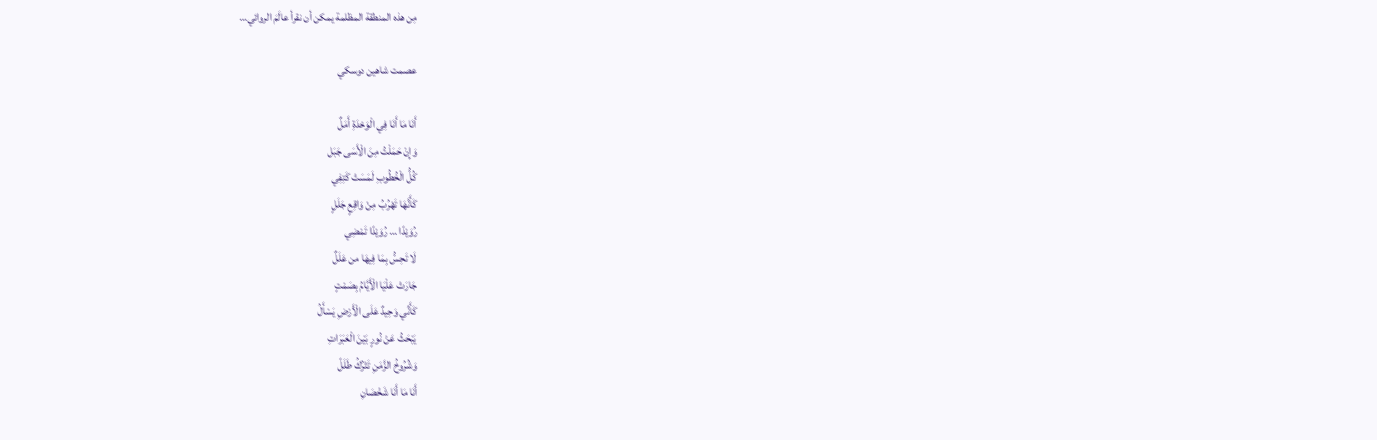مِن هذه المنطقة المظلمة يمكن أن نقرأ عالَمَ الروائي…

عصمت شاهين دوسكي

أَنَا مَا أَنَا فِي الْوَحْدَةِ أَمَلٌ
وَإِنْ حَمَلْتُ مِنَ الْأَسَى جَبَل
كُلُّ الْخُطُوبِ لَمَسَتْ كَتِفِي
كَأَنَّهَا تَهْرُبُ مِنْ وَاقِعٍ جَلَلٍ
رُوَيْدًا … رُوَيْدًا تَمْضِي
لَا تَحِسُّ بِمَا فِيهَا من عَلَلٌ
جَارَتْ عَلْيَا الْأَيَّامُ بِصَمْتٍ
كَأَنِّي وَحِيدٌ عَلَى الْأَرْضِ يَسْأَلُ
يَبْحَثُ عَنْ نُورٍ بَيْنَ الْعَبَرَاتِ
وَشُرُوخُ الزَّمَنِ تَتْرُكُ طَلَلً
أَنَا مَا أَنَا شَخْصَانِ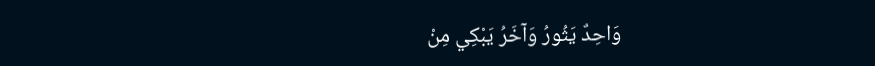وَاحِدٌ يَثُورُ وَآخَرُ يَبْكِي مِنْ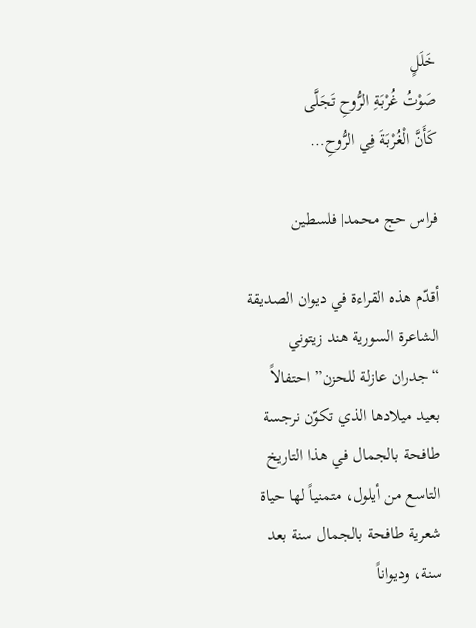خَلَلٍ
صَوْتُ غُرْبَةِ الرُّوحِ تَجَلَّى
كَأَنَّ الْغُرْبَةَ فِي الرُّوحِ…

فراس حج محمد| فلسطين

أقدّم هذه القراءة في ديوان الصديقة الشاعرة السورية هند زيتوني “جدران عازلة للحزن” احتفالاً بعيد ميلادها الذي تكوّن نرجسة طافحة بالجمال في هذا التاريخ التاسع من أيلول، متمنياً لها حياة شعرية طافحة بالجمال سنة بعد سنة، وديواناً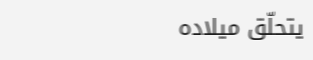يتحلّق ميلاده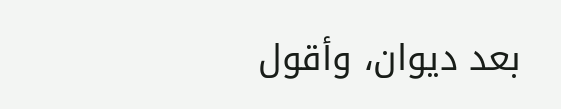بعد ديوان، وأقول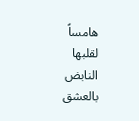هامساً لقلبها النابض بالعشق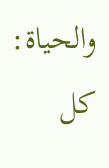والحياة: كل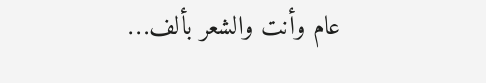عام وأنت والشعر بألف…